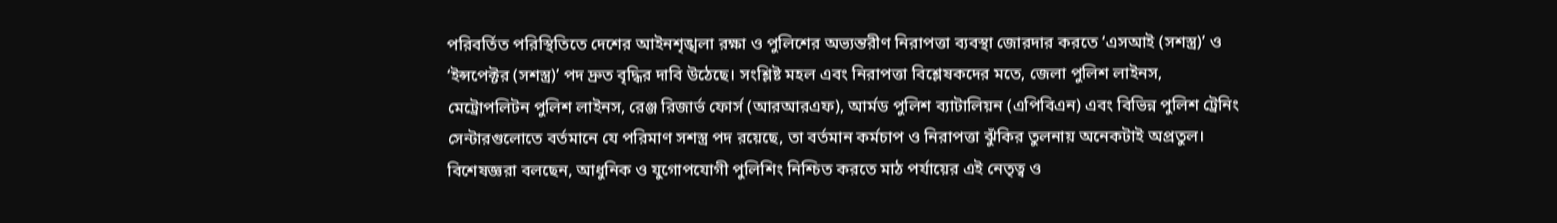পরিবর্তিত পরিস্থিতিতে দেশের আইনশৃঙ্খলা রক্ষা ও পুলিশের অভ্যন্তরীণ নিরাপত্তা ব্যবস্থা জোরদার করতে ‘এসআই (সশস্ত্র)’ ও ‘ইন্সপেক্টর (সশস্ত্র)’ পদ দ্রুত বৃদ্ধির দাবি উঠেছে। সংশ্লিষ্ট মহল এবং নিরাপত্তা বিশ্লেষকদের মতে, জেলা পুলিশ লাইনস, মেট্রোপলিটন পুলিশ লাইনস, রেঞ্জ রিজার্ভ ফোর্স (আরআরএফ), আর্মড পুলিশ ব্যাটালিয়ন (এপিবিএন) এবং বিভিন্ন পুলিশ ট্রেনিং সেন্টারগুলোতে বর্তমানে যে পরিমাণ সশস্ত্র পদ রয়েছে, তা বর্তমান কর্মচাপ ও নিরাপত্তা ঝুঁকির তুলনায় অনেকটাই অপ্রতুল।
বিশেষজ্ঞরা বলছেন, আধুনিক ও যুগোপযোগী পুলিশিং নিশ্চিত করতে মাঠ পর্যায়ের এই নেতৃত্ব ও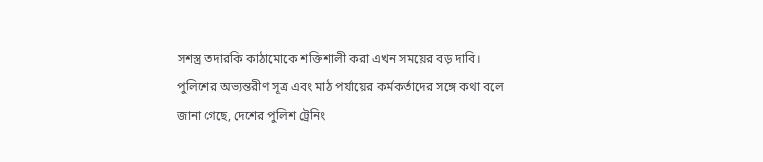সশস্ত্র তদারকি কাঠামোকে শক্তিশালী করা এখন সময়ের বড় দাবি।
পুলিশের অভ্যন্তরীণ সূত্র এবং মাঠ পর্যায়ের কর্মকর্তাদের সঙ্গে কথা বলে জানা গেছে, দেশের পুলিশ ট্রেনিং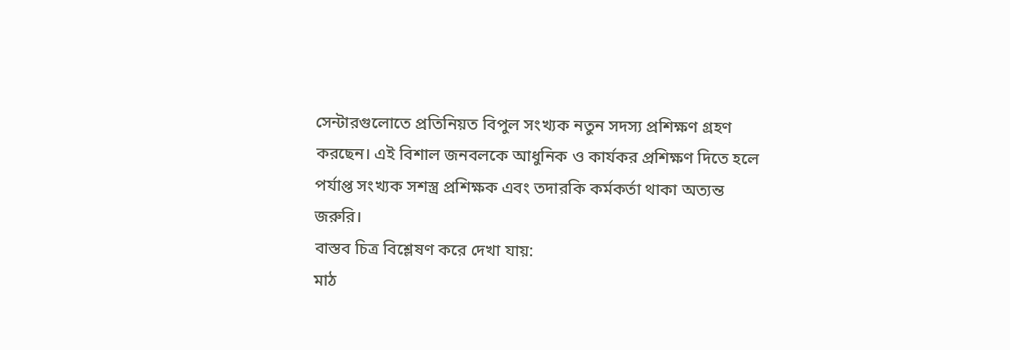সেন্টারগুলোতে প্রতিনিয়ত বিপুল সংখ্যক নতুন সদস্য প্রশিক্ষণ গ্রহণ করছেন। এই বিশাল জনবলকে আধুনিক ও কার্যকর প্রশিক্ষণ দিতে হলে পর্যাপ্ত সংখ্যক সশস্ত্র প্রশিক্ষক এবং তদারকি কর্মকর্তা থাকা অত্যন্ত জরুরি।
বাস্তব চিত্র বিশ্লেষণ করে দেখা যায়:
মাঠ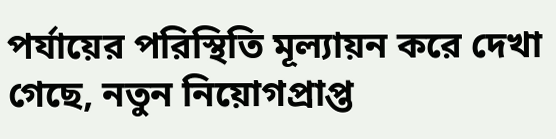পর্যায়ের পরিস্থিতি মূল্যায়ন করে দেখা গেছে, নতুন নিয়োগপ্রাপ্ত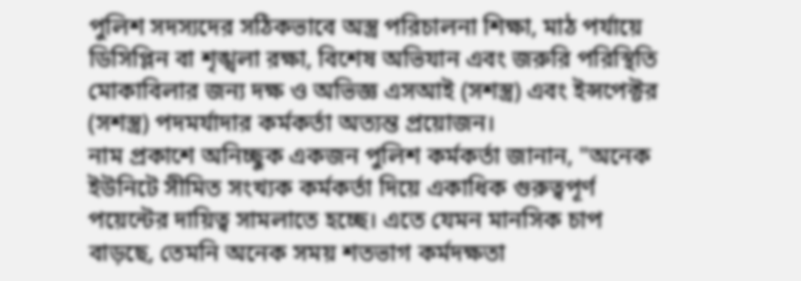পুলিশ সদস্যদের সঠিকভাবে অস্ত্র পরিচালনা শিক্ষা, মাঠ পর্যায়ে ডিসিপ্লিন বা শৃঙ্খলা রক্ষা, বিশেষ অভিযান এবং জরুরি পরিস্থিতি মোকাবিলার জন্য দক্ষ ও অভিজ্ঞ এসআই (সশস্ত্র) এবং ইন্সপেক্টর (সশস্ত্র) পদমর্যাদার কর্মকর্তা অত্যন্ত প্রয়োজন।
নাম প্রকাশে অনিচ্ছুক একজন পুলিশ কর্মকর্তা জানান, "অনেক ইউনিটে সীমিত সংখ্যক কর্মকর্তা দিয়ে একাধিক গুরুত্বপূর্ণ পয়েন্টের দায়িত্ব সামলাতে হচ্ছে। এতে যেমন মানসিক চাপ বাড়ছে, তেমনি অনেক সময় শতভাগ কর্মদক্ষতা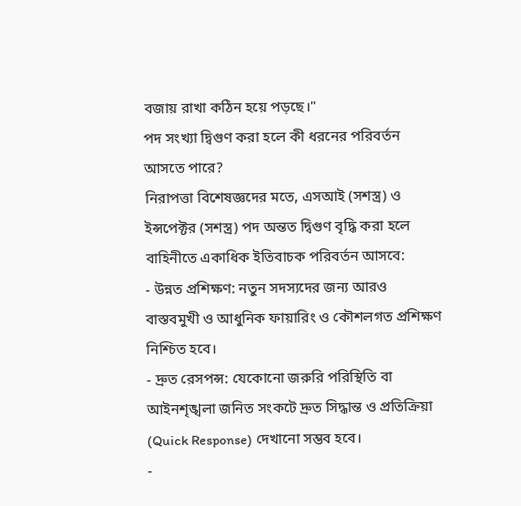বজায় রাখা কঠিন হয়ে পড়ছে।"
পদ সংখ্যা দ্বিগুণ করা হলে কী ধরনের পরিবর্তন আসতে পারে?
নিরাপত্তা বিশেষজ্ঞদের মতে, এসআই (সশস্ত্র) ও ইন্সপেক্টর (সশস্ত্র) পদ অন্তত দ্বিগুণ বৃদ্ধি করা হলে বাহিনীতে একাধিক ইতিবাচক পরিবর্তন আসবে:
- উন্নত প্রশিক্ষণ: নতুন সদস্যদের জন্য আরও বাস্তবমুখী ও আধুনিক ফায়ারিং ও কৌশলগত প্রশিক্ষণ নিশ্চিত হবে।
- দ্রুত রেসপন্স: যেকোনো জরুরি পরিস্থিতি বা আইনশৃঙ্খলা জনিত সংকটে দ্রুত সিদ্ধান্ত ও প্রতিক্রিয়া (Quick Response) দেখানো সম্ভব হবে।
-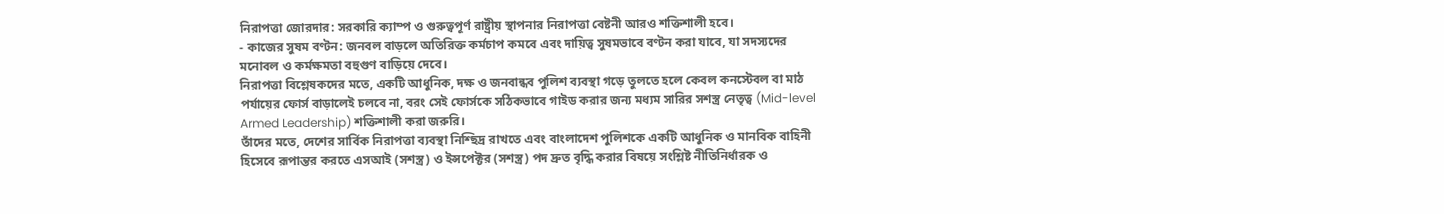নিরাপত্তা জোরদার: সরকারি ক্যাম্প ও গুরুত্বপূর্ণ রাষ্ট্রীয় স্থাপনার নিরাপত্তা বেষ্টনী আরও শক্তিশালী হবে।
- কাজের সুষম বণ্টন: জনবল বাড়লে অতিরিক্ত কর্মচাপ কমবে এবং দায়িত্ব সুষমভাবে বণ্টন করা যাবে, যা সদস্যদের মনোবল ও কর্মক্ষমতা বহুগুণ বাড়িয়ে দেবে।
নিরাপত্তা বিশ্লেষকদের মতে, একটি আধুনিক, দক্ষ ও জনবান্ধব পুলিশ ব্যবস্থা গড়ে তুলতে হলে কেবল কনস্টেবল বা মাঠ পর্যায়ের ফোর্স বাড়ালেই চলবে না, বরং সেই ফোর্সকে সঠিকভাবে গাইড করার জন্য মধ্যম সারির সশস্ত্র নেতৃত্ব (Mid-level Armed Leadership) শক্তিশালী করা জরুরি।
তাঁদের মতে, দেশের সার্বিক নিরাপত্তা ব্যবস্থা নিশ্ছিদ্র রাখতে এবং বাংলাদেশ পুলিশকে একটি আধুনিক ও মানবিক বাহিনী হিসেবে রূপান্তর করতে এসআই (সশস্ত্র) ও ইন্সপেক্টর (সশস্ত্র) পদ দ্রুত বৃদ্ধি করার বিষয়ে সংশ্লিষ্ট নীতিনির্ধারক ও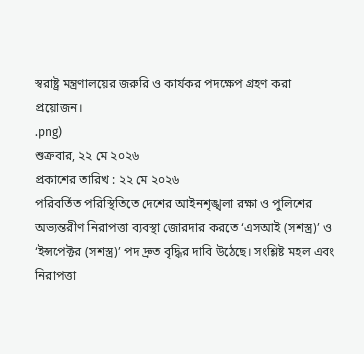স্বরাষ্ট্র মন্ত্রণালয়ের জরুরি ও কার্যকর পদক্ষেপ গ্রহণ করা প্রয়োজন।
.png)
শুক্রবার, ২২ মে ২০২৬
প্রকাশের তারিখ : ২২ মে ২০২৬
পরিবর্তিত পরিস্থিতিতে দেশের আইনশৃঙ্খলা রক্ষা ও পুলিশের অভ্যন্তরীণ নিরাপত্তা ব্যবস্থা জোরদার করতে ‘এসআই (সশস্ত্র)’ ও ‘ইন্সপেক্টর (সশস্ত্র)’ পদ দ্রুত বৃদ্ধির দাবি উঠেছে। সংশ্লিষ্ট মহল এবং নিরাপত্তা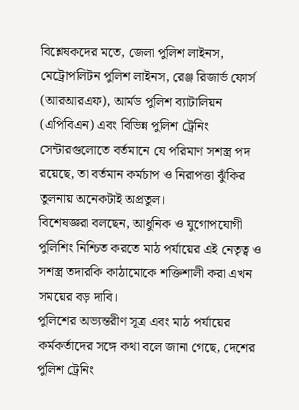বিশ্লেষকদের মতে, জেলা পুলিশ লাইনস, মেট্রোপলিটন পুলিশ লাইনস, রেঞ্জ রিজার্ভ ফোর্স (আরআরএফ), আর্মড পুলিশ ব্যাটালিয়ন (এপিবিএন) এবং বিভিন্ন পুলিশ ট্রেনিং সেন্টারগুলোতে বর্তমানে যে পরিমাণ সশস্ত্র পদ রয়েছে, তা বর্তমান কর্মচাপ ও নিরাপত্তা ঝুঁকির তুলনায় অনেকটাই অপ্রতুল।
বিশেষজ্ঞরা বলছেন, আধুনিক ও যুগোপযোগী পুলিশিং নিশ্চিত করতে মাঠ পর্যায়ের এই নেতৃত্ব ও সশস্ত্র তদারকি কাঠামোকে শক্তিশালী করা এখন সময়ের বড় দাবি।
পুলিশের অভ্যন্তরীণ সূত্র এবং মাঠ পর্যায়ের কর্মকর্তাদের সঙ্গে কথা বলে জানা গেছে, দেশের পুলিশ ট্রেনিং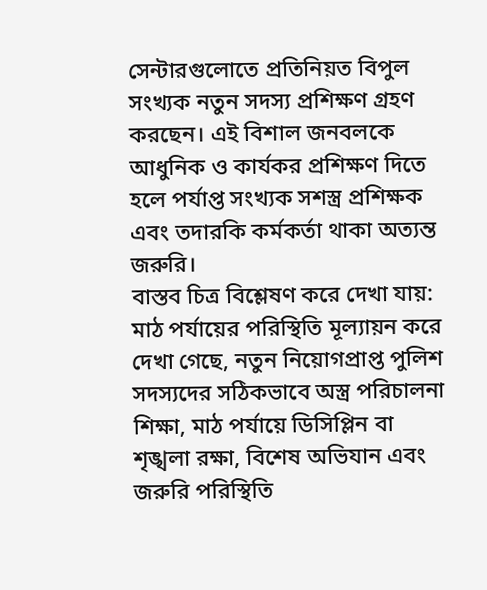সেন্টারগুলোতে প্রতিনিয়ত বিপুল সংখ্যক নতুন সদস্য প্রশিক্ষণ গ্রহণ করছেন। এই বিশাল জনবলকে আধুনিক ও কার্যকর প্রশিক্ষণ দিতে হলে পর্যাপ্ত সংখ্যক সশস্ত্র প্রশিক্ষক এবং তদারকি কর্মকর্তা থাকা অত্যন্ত জরুরি।
বাস্তব চিত্র বিশ্লেষণ করে দেখা যায়:
মাঠ পর্যায়ের পরিস্থিতি মূল্যায়ন করে দেখা গেছে, নতুন নিয়োগপ্রাপ্ত পুলিশ সদস্যদের সঠিকভাবে অস্ত্র পরিচালনা শিক্ষা, মাঠ পর্যায়ে ডিসিপ্লিন বা শৃঙ্খলা রক্ষা, বিশেষ অভিযান এবং জরুরি পরিস্থিতি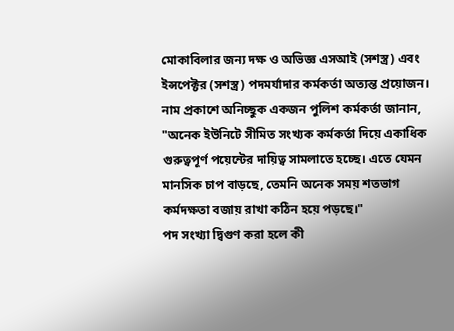মোকাবিলার জন্য দক্ষ ও অভিজ্ঞ এসআই (সশস্ত্র) এবং ইন্সপেক্টর (সশস্ত্র) পদমর্যাদার কর্মকর্তা অত্যন্ত প্রয়োজন।
নাম প্রকাশে অনিচ্ছুক একজন পুলিশ কর্মকর্তা জানান, "অনেক ইউনিটে সীমিত সংখ্যক কর্মকর্তা দিয়ে একাধিক গুরুত্বপূর্ণ পয়েন্টের দায়িত্ব সামলাতে হচ্ছে। এতে যেমন মানসিক চাপ বাড়ছে, তেমনি অনেক সময় শতভাগ কর্মদক্ষতা বজায় রাখা কঠিন হয়ে পড়ছে।"
পদ সংখ্যা দ্বিগুণ করা হলে কী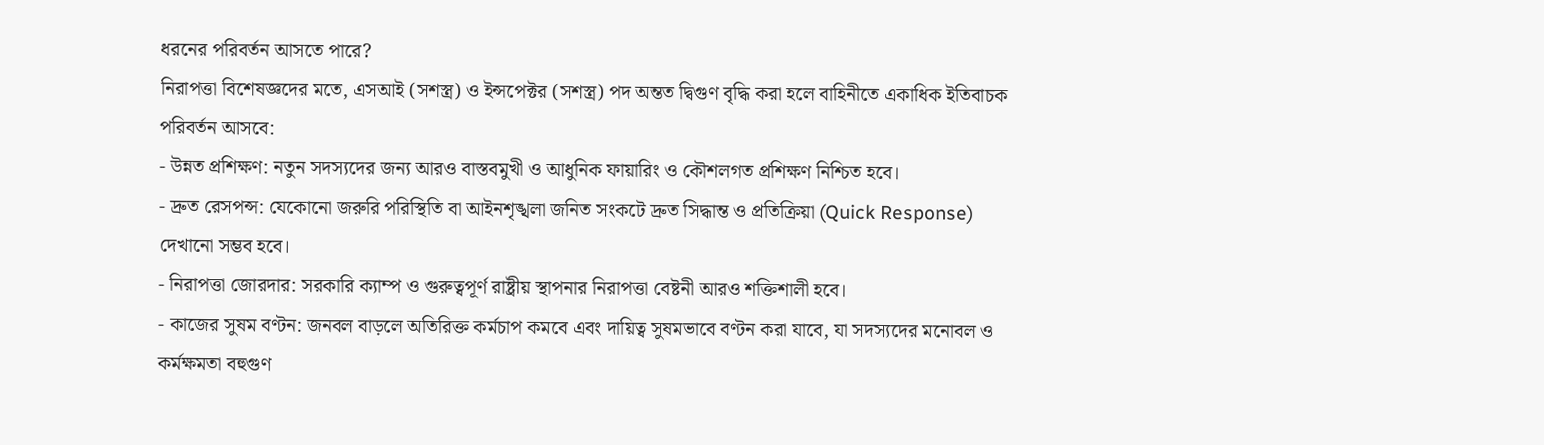ধরনের পরিবর্তন আসতে পারে?
নিরাপত্তা বিশেষজ্ঞদের মতে, এসআই (সশস্ত্র) ও ইন্সপেক্টর (সশস্ত্র) পদ অন্তত দ্বিগুণ বৃদ্ধি করা হলে বাহিনীতে একাধিক ইতিবাচক পরিবর্তন আসবে:
- উন্নত প্রশিক্ষণ: নতুন সদস্যদের জন্য আরও বাস্তবমুখী ও আধুনিক ফায়ারিং ও কৌশলগত প্রশিক্ষণ নিশ্চিত হবে।
- দ্রুত রেসপন্স: যেকোনো জরুরি পরিস্থিতি বা আইনশৃঙ্খলা জনিত সংকটে দ্রুত সিদ্ধান্ত ও প্রতিক্রিয়া (Quick Response) দেখানো সম্ভব হবে।
- নিরাপত্তা জোরদার: সরকারি ক্যাম্প ও গুরুত্বপূর্ণ রাষ্ট্রীয় স্থাপনার নিরাপত্তা বেষ্টনী আরও শক্তিশালী হবে।
- কাজের সুষম বণ্টন: জনবল বাড়লে অতিরিক্ত কর্মচাপ কমবে এবং দায়িত্ব সুষমভাবে বণ্টন করা যাবে, যা সদস্যদের মনোবল ও কর্মক্ষমতা বহুগুণ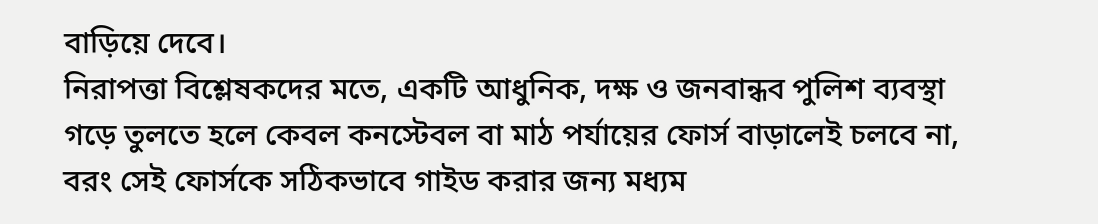বাড়িয়ে দেবে।
নিরাপত্তা বিশ্লেষকদের মতে, একটি আধুনিক, দক্ষ ও জনবান্ধব পুলিশ ব্যবস্থা গড়ে তুলতে হলে কেবল কনস্টেবল বা মাঠ পর্যায়ের ফোর্স বাড়ালেই চলবে না, বরং সেই ফোর্সকে সঠিকভাবে গাইড করার জন্য মধ্যম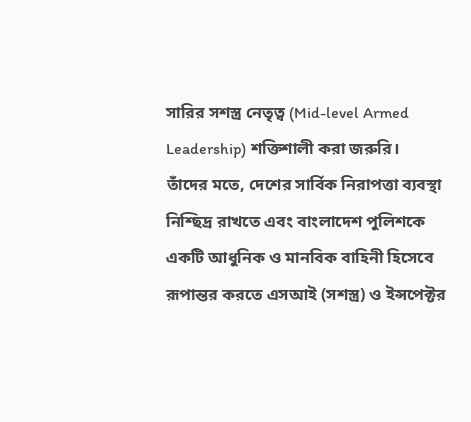সারির সশস্ত্র নেতৃত্ব (Mid-level Armed Leadership) শক্তিশালী করা জরুরি।
তাঁদের মতে, দেশের সার্বিক নিরাপত্তা ব্যবস্থা নিশ্ছিদ্র রাখতে এবং বাংলাদেশ পুলিশকে একটি আধুনিক ও মানবিক বাহিনী হিসেবে রূপান্তর করতে এসআই (সশস্ত্র) ও ইন্সপেক্টর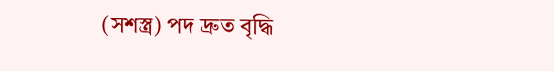(সশস্ত্র) পদ দ্রুত বৃদ্ধি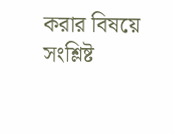করার বিষয়ে সংশ্লিষ্ট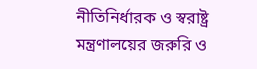নীতিনির্ধারক ও স্বরাষ্ট্র মন্ত্রণালয়ের জরুরি ও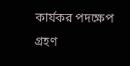কার্যকর পদক্ষেপ গ্রহণ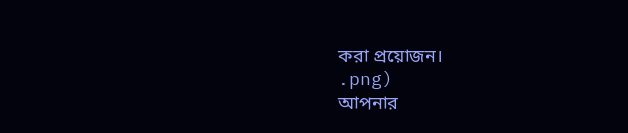করা প্রয়োজন।
.png)
আপনার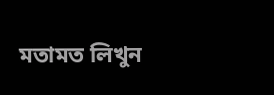মতামত লিখুন